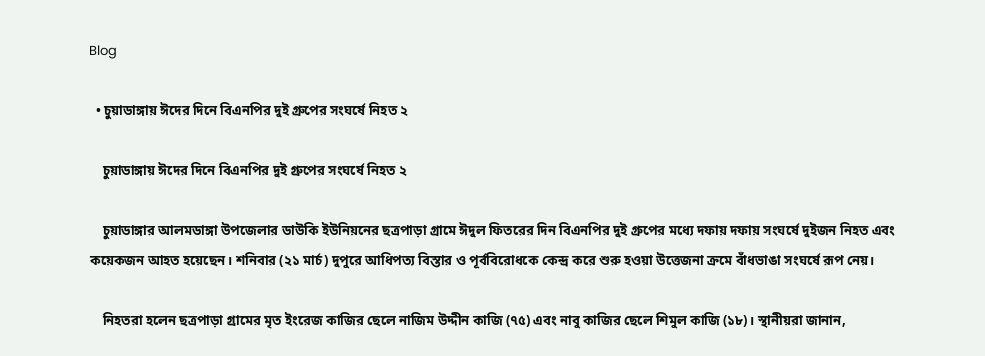Blog

  • চুয়াডাঙ্গায় ঈদের দিনে বিএনপির দুই গ্রুপের সংঘর্ষে নিহত ২

    চুয়াডাঙ্গায় ঈদের দিনে বিএনপির দুই গ্রুপের সংঘর্ষে নিহত ২

    চুয়াডাঙ্গার আলমডাঙ্গা উপজেলার ডাউকি ইউনিয়নের ছত্রপাড়া গ্রামে ঈদুল ফিতরের দিন বিএনপির দুই গ্রুপের মধ্যে দফায় দফায় সংঘর্ষে দুইজন নিহত এবং কয়েকজন আহত হয়েছেন। শনিবার (২১ মার্চ) দুপুরে আধিপত্য বিস্তার ও পূর্ববিরোধকে কেন্দ্র করে শুরু হওয়া উত্তেজনা ক্রমে বাঁধভাঙা সংঘর্ষে রূপ নেয়।

    নিহতরা হলেন ছত্রপাড়া গ্রামের মৃত ইংরেজ কাজির ছেলে নাজিম উদ্দীন কাজি (৭৫) এবং নাবু কাজির ছেলে শিমুল কাজি (১৮)। স্থানীয়রা জানান,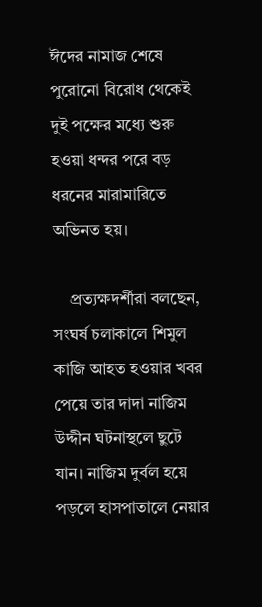ঈদের নামাজ শেষে পুরোনো বিরোধ থেকেই দুই পক্ষের মধ্যে শুরু হওয়া ধন্দর পরে বড় ধরনের মারামারিতে অভিনত হয়।

    প্রত্যক্ষদর্শীরা বলছেন, সংঘর্ষ চলাকালে শিমুল কাজি আহত হওয়ার খবর পেয়ে তার দাদা নাজিম উদ্দীন ঘটনাস্থলে ছুটে যান। নাজিম দুর্বল হয়ে পড়লে হাসপাতালে নেয়ার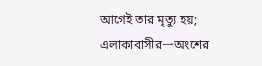আগেই তার মৃত্যু হয়; এলাকাবাসীর一অংশের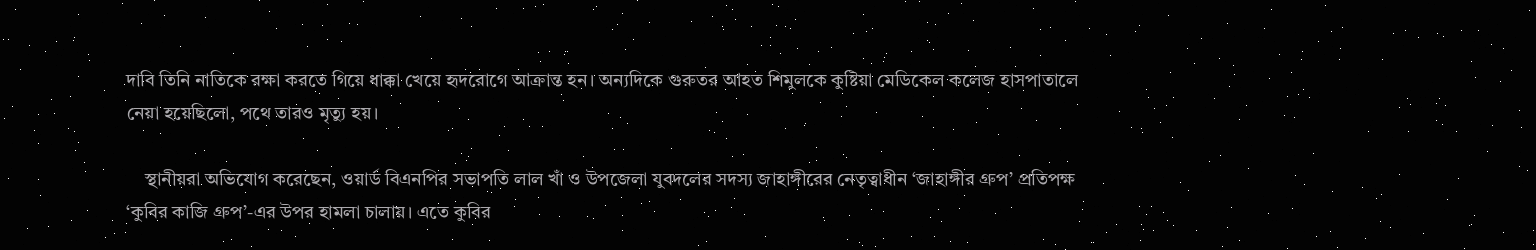দাবি তিনি নাতিকে রক্ষা করতে গিয়ে ধাক্কা খেয়ে হৃদরোগে আক্রান্ত হন। অন্যদিকে গুরুতর আহত শিমুলকে কুষ্টিয়া মেডিকেল কলেজ হাসপাতালে নেয়া হয়েছিলো, পথে তারও মৃত্যু হয়।

    স্থানীয়রা অভিযোগ করেছেন, ওয়ার্ড বিএনপির সভাপতি লাল খাঁ ও উপজেলা যুবদলের সদস্য জাহাঙ্গীরের নেতৃত্বাধীন ‘জাহাঙ্গীর গ্রুপ’ প্রতিপক্ষ ‘কুবির কাজি গ্রুপ’-এর উপর হামলা চালায়। এতে কুবির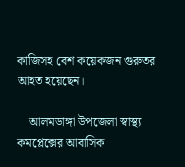কাজিসহ বেশ কয়েকজন গুরুতর আহত হয়েছেন।

    আলমডাঙ্গা উপজেলা স্বাস্থ্য কমপ্লেক্সের আবাসিক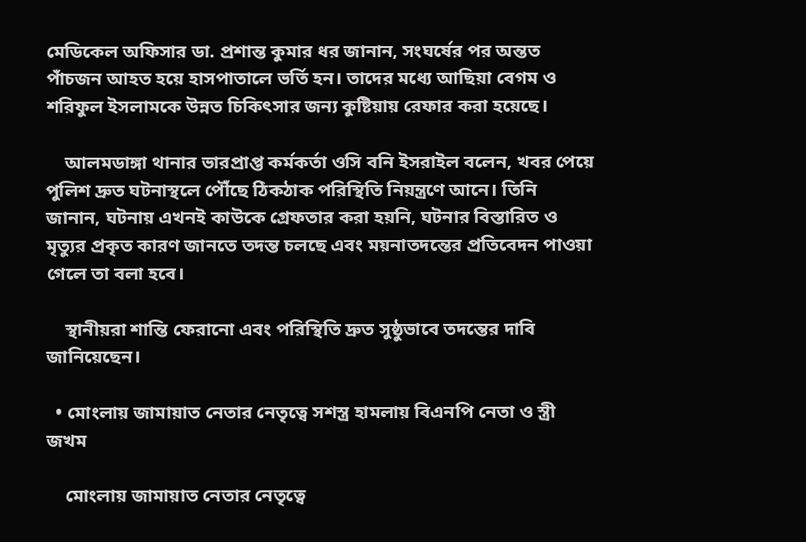মেডিকেল অফিসার ডা. প্রশান্ত কুমার ধর জানান, সংঘর্ষের পর অন্তত পাঁচজন আহত হয়ে হাসপাতালে ভর্তি হন। তাদের মধ্যে আছিয়া বেগম ও শরিফুল ইসলামকে উন্নত চিকিৎসার জন্য কুষ্টিয়ায় রেফার করা হয়েছে।

    আলমডাঙ্গা থানার ভারপ্রাপ্ত কর্মকর্তা ওসি বনি ইসরাইল বলেন, খবর পেয়ে পুলিশ দ্রুত ঘটনাস্থলে পৌঁছে ঠিকঠাক পরিস্থিতি নিয়ন্ত্রণে আনে। তিনি জানান, ঘটনায় এখনই কাউকে গ্রেফতার করা হয়নি, ঘটনার বিস্তারিত ও মৃত্যুর প্রকৃত কারণ জানতে তদন্ত চলছে এবং ময়নাতদন্তের প্রতিবেদন পাওয়া গেলে তা বলা হবে।

    স্থানীয়রা শান্তি ফেরানো এবং পরিস্থিতি দ্রুত সুষ্ঠুভাবে তদন্তের দাবি জানিয়েছেন।

  • মোংলায় জামায়াত নেতার নেতৃত্বে সশস্ত্র হামলায় বিএনপি নেতা ও স্ত্রী জখম

    মোংলায় জামায়াত নেতার নেতৃত্বে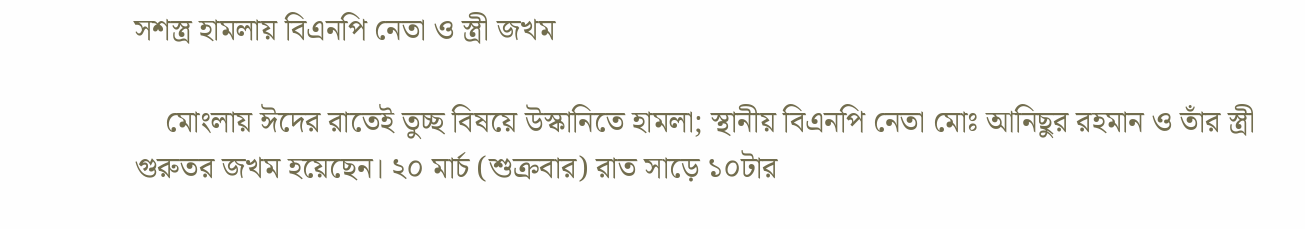সশস্ত্র হামলায় বিএনপি নেতা ও স্ত্রী জখম

    মোংলায় ঈদের রাতেই তুচ্ছ বিষয়ে উস্কানিতে হামলা; স্থানীয় বিএনপি নেতা মোঃ আনিছুর রহমান ও তাঁর স্ত্রী গুরুতর জখম হয়েছেন। ২০ মার্চ (শুক্রবার) রাত সাড়ে ১০টার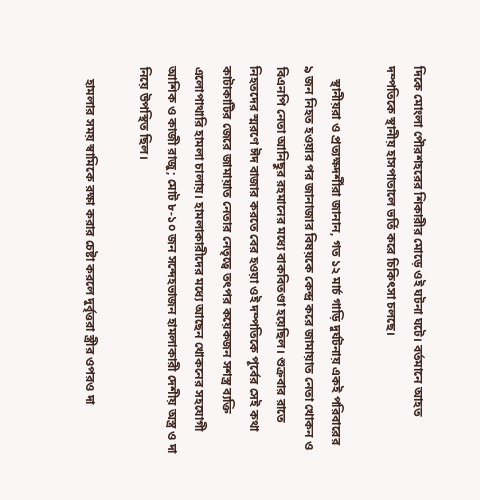দিকে মোংলা পৌরশহরের শিকারীর মোড়ে ওই ঘটনা ঘটে। বর্তমানে আহত দম্পতিকে স্থানীয় হাসপাতালে ভর্তি করে চিকিৎসা চলছে।

    স্থানীয়রা ও প্রত্যক্ষদর্শীরা জানান, গত ১২ মার্চ গাড়ি দুর্ঘটনায় একই পরিবারের ৯ জন নিহত হওয়ার পর জানাজার বিষয়কে কেন্দ্র করে জামায়াত নেতা খোকন ও বিএনপি নেতা আনিছুর রহমানের মধ্যে বাকবিতণ্ডা হয়েছিল। শুক্রবার রাতে নিহতদের স্মরণে ঈদ বাজার করতে বের হওয়া ওই দম্পতিকে পূর্বের সেই কথা কাটাকাটির জেরে জামায়াত নেতার নেতৃত্বে তৎপর কয়েকজন সশস্ত্র ব্যক্তি এলোপাথারি হামলা চালায়। হামলাকারীদের মধ্যে আছেন খোকনের সহযোগী আশিক ও কাজী রাজু; মোট ৮-১০ জন সন্দেহভাজন হামলাকারী দেশীয় অস্ত্র ও দা নিয়ে উপস্থিত ছিল।

    হামলার সময় স্বামিকে রক্ষা করার চেষ্টা করলে দুর্বৃত্তরা স্ত্রীর ওপরও দা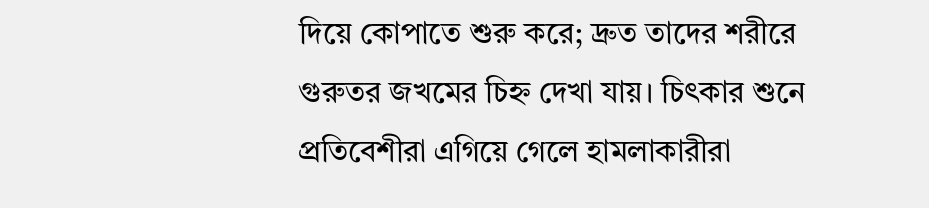দিয়ে কোপাতে শুরু করে; দ্রুত তাদের শরীরে গুরুতর জখমের চিহ্ন দেখা যায়। চিৎকার শুনে প্রতিবেশীরা এগিয়ে গেলে হামলাকারীরা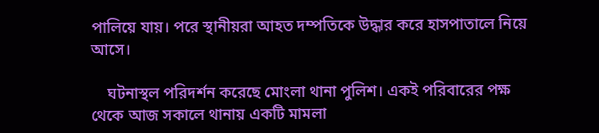পালিয়ে যায়। পরে স্থানীয়রা আহত দম্পতিকে উদ্ধার করে হাসপাতালে নিয়ে আসে।

    ঘটনাস্থল পরিদর্শন করেছে মোংলা থানা পুলিশ। একই পরিবারের পক্ষ থেকে আজ সকালে থানায় একটি মামলা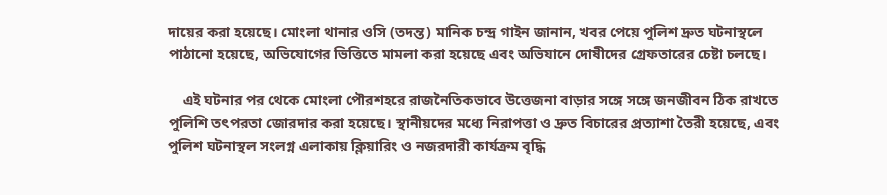দায়ের করা হয়েছে। মোংলা থানার ওসি (তদন্ত) মানিক চন্দ্র গাইন জানান, খবর পেয়ে পুলিশ দ্রুত ঘটনাস্থলে পাঠানো হয়েছে, অভিযোগের ভিত্তিতে মামলা করা হয়েছে এবং অভিযানে দোষীদের গ্রেফতারের চেষ্টা চলছে।

    এই ঘটনার পর থেকে মোংলা পৌরশহরে রাজনৈতিকভাবে উত্তেজনা বাড়ার সঙ্গে সঙ্গে জনজীবন ঠিক রাখতে পুলিশি তৎপরতা জোরদার করা হয়েছে। স্থানীয়দের মধ্যে নিরাপত্তা ও দ্রুত বিচারের প্রত্যাশা তৈরী হয়েছে, এবং পুলিশ ঘটনাস্থল সংলগ্ন এলাকায় ক্লিয়ারিং ও নজরদারী কার্যক্রম বৃদ্ধি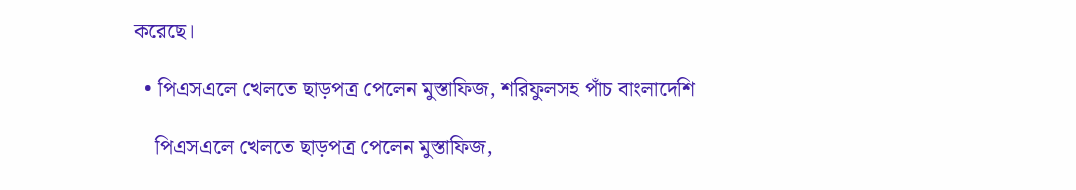করেছে।

  • পিএসএলে খেলতে ছাড়পত্র পেলেন মুস্তাফিজ, শরিফুলসহ পাঁচ বাংলাদেশি

    পিএসএলে খেলতে ছাড়পত্র পেলেন মুস্তাফিজ,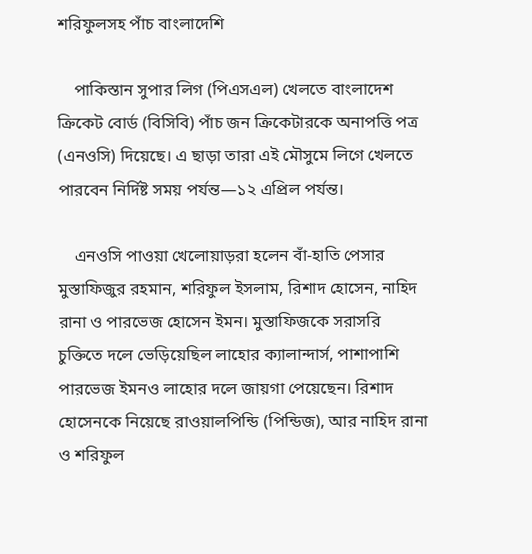শরিফুলসহ পাঁচ বাংলাদেশি

    পাকিস্তান সুপার লিগ (পিএসএল) খেলতে বাংলাদেশ ক্রিকেট বোর্ড (বিসিবি) পাঁচ জন ক্রিকেটারকে অনাপত্তি পত্র (এনওসি) দিয়েছে। এ ছাড়া তারা এই মৌসুমে লিগে খেলতে পারবেন নির্দিষ্ট সময় পর্যন্ত—১২ এপ্রিল পর্যন্ত।

    এনওসি পাওয়া খেলোয়াড়রা হলেন বাঁ-হাতি পেসার মুস্তাফিজুর রহমান, শরিফুল ইসলাম, রিশাদ হোসেন, নাহিদ রানা ও পারভেজ হোসেন ইমন। মুস্তাফিজকে সরাসরি চুক্তিতে দলে ভেড়িয়েছিল লাহোর ক্যালান্দার্স, পাশাপাশি পারভেজ ইমনও লাহোর দলে জায়গা পেয়েছেন। রিশাদ হোসেনকে নিয়েছে রাওয়ালপিন্ডি (পিন্ডিজ), আর নাহিদ রানা ও শরিফুল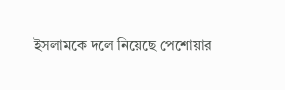ইসলামকে দলে নিয়েছে পেশোয়ার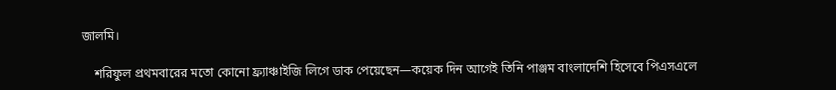জালমি।

    শরিফুল প্রথমবারের মতো কোনো ফ্র্যাঞ্চাইজি লিগে ডাক পেয়েছেন—কয়েক দিন আগেই তিনি পাঞ্জম বাংলাদেশি হিসেবে পিএসএলে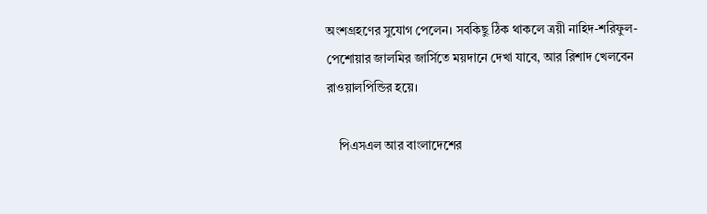অংশগ্রহণের সুযোগ পেলেন। সবকিছু ঠিক থাকলে ত্রয়ী নাহিদ-শরিফুল-পেশোয়ার জালমির জার্সিতে ময়দানে দেখা যাবে, আর রিশাদ খেলবেন রাওয়ালপিন্ডির হয়ে।

    পিএসএল আর বাংলাদেশের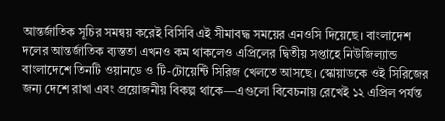আন্তর্জাতিক সূচির সমন্বয় করেই বিসিবি এই সীমাবদ্ধ সময়ের এনওসি দিয়েছে। বাংলাদেশ দলের আন্তর্জাতিক ব্যস্ততা এখনও কম থাকলেও এপ্রিলের দ্বিতীয় সপ্তাহে নিউজিল্যান্ড বাংলাদেশে তিনটি ওয়ানডে ও টি-টোয়েন্টি সিরিজ খেলতে আসছে। স্কোয়াডকে ওই সিরিজের জন্য দেশে রাখা এবং প্রয়োজনীয় বিকল্প থাকে—এগুলো বিবেচনায় রেখেই ১২ এপ্রিল পর্যন্ত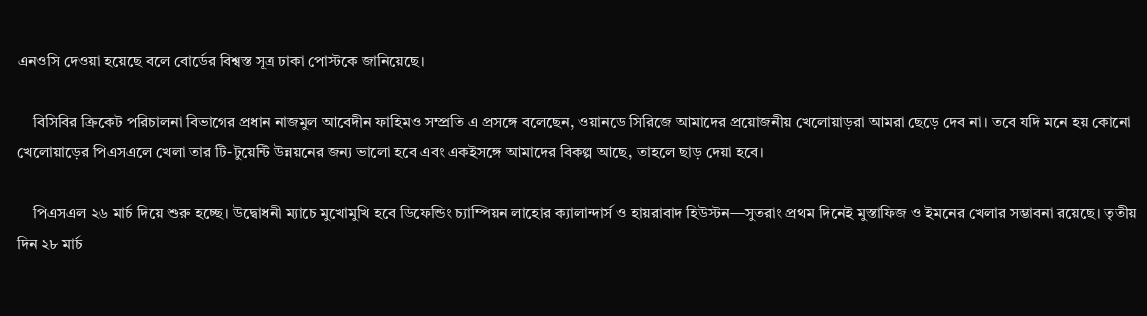এনওসি দেওয়া হয়েছে বলে বোর্ডের বিশ্বস্ত সূত্র ঢাকা পোস্টকে জানিয়েছে।

    বিসিবির ক্রিকেট পরিচালনা বিভাগের প্রধান নাজমুল আবেদীন ফাহিমও সম্প্রতি এ প্রসঙ্গে বলেছেন, ওয়ানডে সিরিজে আমাদের প্রয়োজনীয় খেলোয়াড়রা আমরা ছেড়ে দেব না। তবে যদি মনে হয় কোনো খেলোয়াড়ের পিএসএলে খেলা তার টি-টুয়েন্টি উন্নয়নের জন্য ভালো হবে এবং একইসঙ্গে আমাদের বিকল্প আছে, তাহলে ছাড় দেয়া হবে।

    পিএসএল ২৬ মার্চ দিয়ে শুরু হচ্ছে। উদ্বোধনী ম্যাচে মুখোমুখি হবে ডিফেন্ডিং চ্যাম্পিয়ন লাহোর ক্যালান্দার্স ও হায়রাবাদ হিউস্টন—সুতরাং প্রথম দিনেই মুস্তাফিজ ও ইমনের খেলার সম্ভাবনা রয়েছে। তৃতীয় দিন ২৮ মার্চ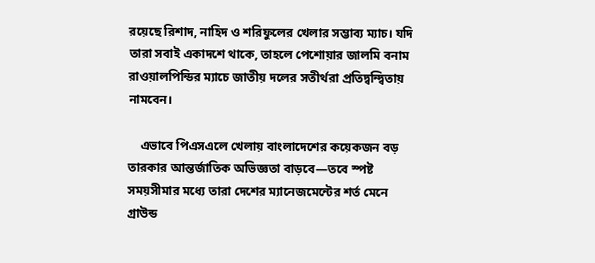রয়েছে রিশাদ, নাহিদ ও শরিফুলের খেলার সম্ভাব্য ম্যাচ। যদি তারা সবাই একাদশে থাকে, তাহলে পেশোয়ার জালমি বনাম রাওয়ালপিন্ডির ম্যাচে জাতীয় দলের সতীর্থরা প্রতিদ্বন্দ্বিতায় নামবেন।

    এভাবে পিএসএলে খেলায় বাংলাদেশের কয়েকজন বড় তারকার আন্তর্জাতিক অভিজ্ঞতা বাড়বে—তবে স্পষ্ট সময়সীমার মধ্যে তারা দেশের ম্যানেজমেন্টের শর্ত মেনে গ্রাউন্ড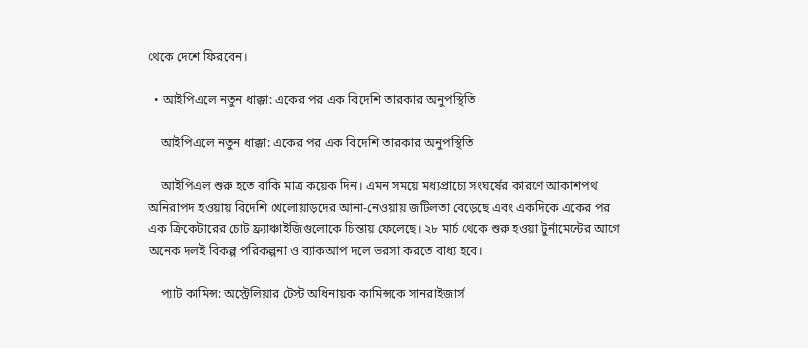থেকে দেশে ফিরবেন।

  • আইপিএলে নতুন ধাক্কা: একের পর এক বিদেশি তারকার অনুপস্থিতি

    আইপিএলে নতুন ধাক্কা: একের পর এক বিদেশি তারকার অনুপস্থিতি

    আইপিএল শুরু হতে বাকি মাত্র কয়েক দিন। এমন সময়ে মধ্যপ্রাচ্যে সংঘর্ষের কারণে আকাশপথ অনিরাপদ হওয়ায় বিদেশি খেলোয়াড়দের আনা-নেওয়ায় জটিলতা বেড়েছে এবং একদিকে একের পর এক ক্রিকেটারের চোট ফ্র্যাঞ্চাইজিগুলোকে চিন্তায় ফেলেছে। ২৮ মার্চ থেকে শুরু হওয়া টুর্নামেন্টের আগে অনেক দলই বিকল্প পরিকল্পনা ও ব্যাকআপ দলে ভরসা করতে বাধ্য হবে।

    প্যাট কামিন্স: অস্ট্রেলিয়ার টেস্ট অধিনায়ক কামিন্সকে সানরাইজার্স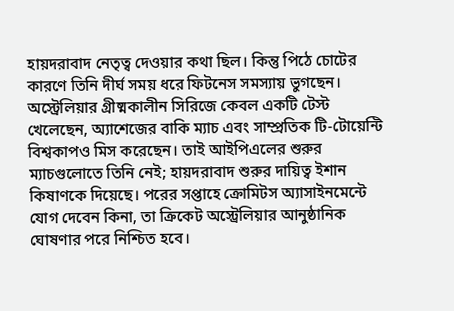হায়দরাবাদ নেতৃত্ব দেওয়ার কথা ছিল। কিন্তু পিঠে চোটের কারণে তিনি দীর্ঘ সময় ধরে ফিটনেস সমস্যায় ভুগছেন। অস্ট্রেলিয়ার গ্রীষ্মকালীন সিরিজে কেবল একটি টেস্ট খেলেছেন, অ্যাশেজের বাকি ম্যাচ এবং সাম্প্রতিক টি-টোয়েন্টি বিশ্বকাপও মিস করেছেন। তাই আইপিএলের শুরুর ম্যাচগুলোতে তিনি নেই; হায়দরাবাদ শুরুর দায়িত্ব ইশান কিষাণকে দিয়েছে। পরের সপ্তাহে ক্রোমিটস অ্যাসাইনমেন্টে যোগ দেবেন কিনা, তা ক্রিকেট অস্ট্রেলিয়ার আনুষ্ঠানিক ঘোষণার পরে নিশ্চিত হবে।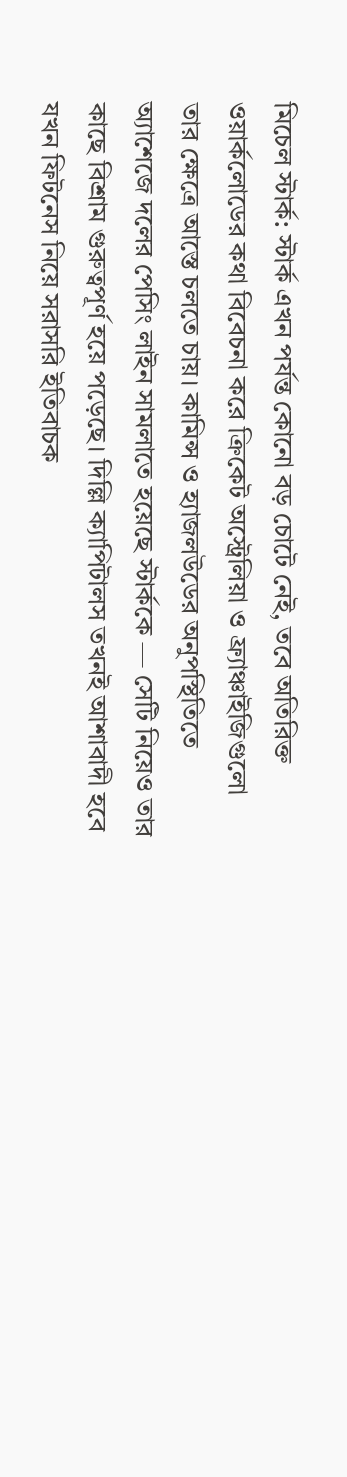মিচেল স্টার্ক: স্টার্ক এখন পর্যন্ত কোনো বড় চোটে নেই, তবে অতিরিক্ত ওয়ার্কলোডের কথা বিবেচনা করে ক্রিকেট অস্ট্রেলিয়া ও ফ্র্যাঞ্চাইজিগুলো তার ক্ষেত্রে আস্তে চলতে চায়। কামিন্স ও হ্যাজলউডের অনুপস্থিতিতে অ্যাশেজে দলের পেসিং লাইন সামলাতে হয়েছে স্টার্ককে — সেটি নিয়েও তার কাছে বিশ্রাম গুরুত্বপূর্ণ হয়ে পড়েছে। দিল্লি ক্যাপিটালস তখনই আশাবাদী হবে যখন ফিটনেস নিয়ে সরাসরি ইতিবাচক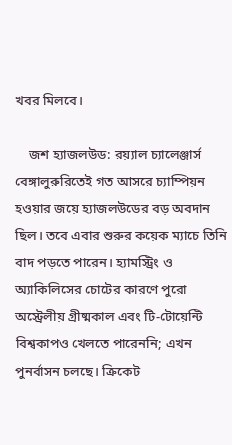খবর মিলবে।

    জশ হ্যাজলউড: রয়্যাল চ্যালেঞ্জার্স বেঙ্গালুরুরিতেই গত আসরে চ্যাম্পিয়ন হওয়ার জয়ে হ্যাজলউডের বড় অবদান ছিল। তবে এবার শুরুর কয়েক ম্যাচে তিনি বাদ পড়তে পারেন। হ্যামস্ট্রিং ও অ্যাকিলিসের চোটের কারণে পুরো অস্ট্রেলীয় গ্রীষ্মকাল এবং টি-টোয়েন্টি বিশ্বকাপও খেলতে পারেননি; এখন পুনর্বাসন চলছে। ক্রিকেট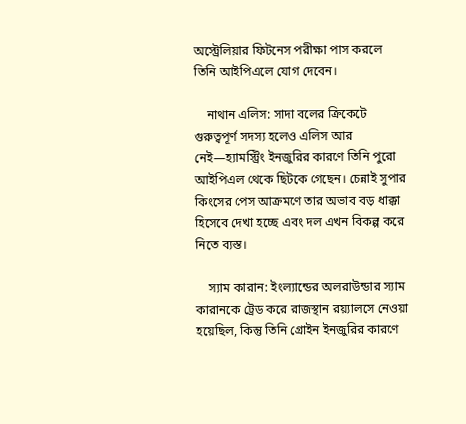অস্ট্রেলিয়ার ফিটনেস পরীক্ষা পাস করলে তিনি আইপিএলে যোগ দেবেন।

    নাথান এলিস: সাদা বলের ক্রিকেটে গুরুত্বপূর্ণ সদস্য হলেও এলিস আর নেই—হ্যামস্ট্রিং ইনজুরির কারণে তিনি পুরো আইপিএল থেকে ছিটকে গেছেন। চেন্নাই সুপার কিংসের পেস আক্রমণে তার অভাব বড় ধাক্কা হিসেবে দেখা হচ্ছে এবং দল এখন বিকল্প করে নিতে ব্যস্ত।

    স্যাম কারান: ইংল্যান্ডের অলরাউন্ডার স্যাম কারানকে ট্রেড করে রাজস্থান রয়্যালসে নেওয়া হয়েছিল, কিন্তু তিনি গ্রোইন ইনজুরির কারণে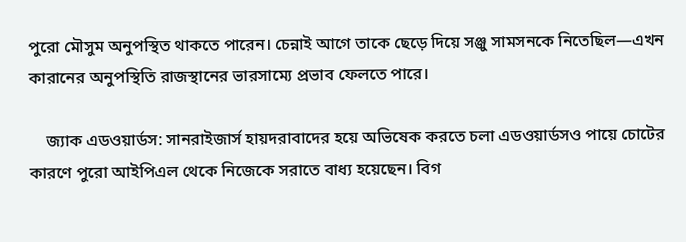পুরো মৌসুম অনুপস্থিত থাকতে পারেন। চেন্নাই আগে তাকে ছেড়ে দিয়ে সঞ্জু সামসনকে নিতেছিল—এখন কারানের অনুপস্থিতি রাজস্থানের ভারসাম্যে প্রভাব ফেলতে পারে।

    জ্যাক এডওয়ার্ডস: সানরাইজার্স হায়দরাবাদের হয়ে অভিষেক করতে চলা এডওয়ার্ডসও পায়ে চোটের কারণে পুরো আইপিএল থেকে নিজেকে সরাতে বাধ্য হয়েছেন। বিগ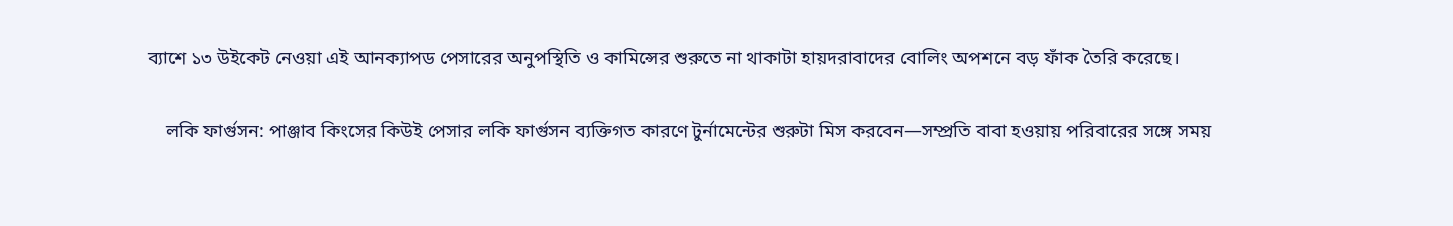ব্যাশে ১৩ উইকেট নেওয়া এই আনক্যাপড পেসারের অনুপস্থিতি ও কামিন্সের শুরুতে না থাকাটা হায়দরাবাদের বোলিং অপশনে বড় ফাঁক তৈরি করেছে।

    লকি ফার্গুসন: পাঞ্জাব কিংসের কিউই পেসার লকি ফার্গুসন ব্যক্তিগত কারণে টুর্নামেন্টের শুরুটা মিস করবেন—সম্প্রতি বাবা হওয়ায় পরিবারের সঙ্গে সময়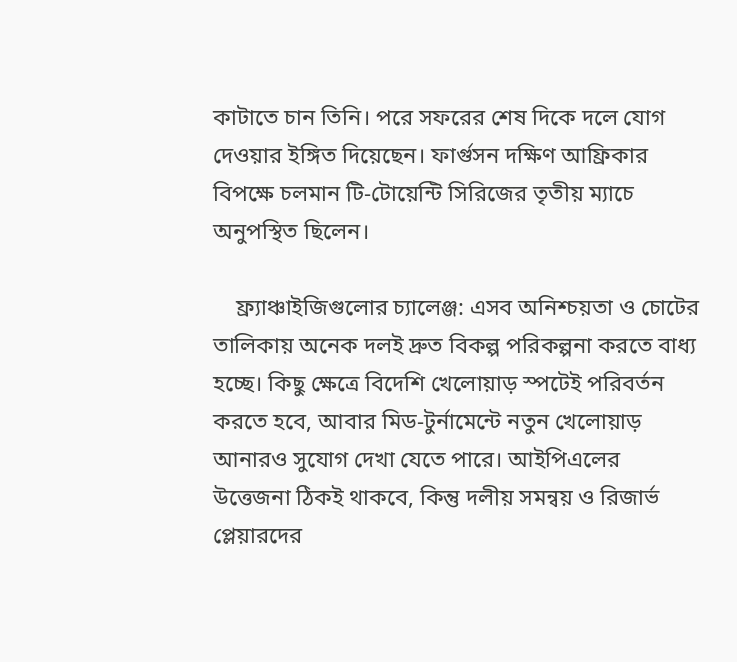কাটাতে চান তিনি। পরে সফরের শেষ দিকে দলে যোগ দেওয়ার ইঙ্গিত দিয়েছেন। ফার্গুসন দক্ষিণ আফ্রিকার বিপক্ষে চলমান টি-টোয়েন্টি সিরিজের তৃতীয় ম্যাচে অনুপস্থিত ছিলেন।

    ফ্র্যাঞ্চাইজিগুলোর চ্যালেঞ্জ: এসব অনিশ্চয়তা ও চোটের তালিকায় অনেক দলই দ্রুত বিকল্প পরিকল্পনা করতে বাধ্য হচ্ছে। কিছু ক্ষেত্রে বিদেশি খেলোয়াড় স্পটেই পরিবর্তন করতে হবে, আবার মিড-টুর্নামেন্টে নতুন খেলোয়াড় আনারও সুযোগ দেখা যেতে পারে। আইপিএলের উত্তেজনা ঠিকই থাকবে, কিন্তু দলীয় সমন্বয় ও রিজার্ভ প্লেয়ারদের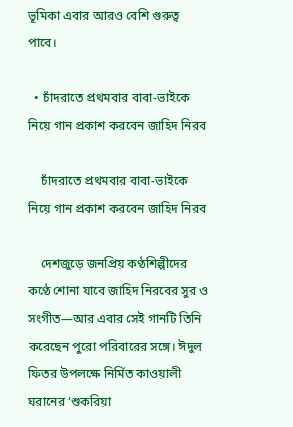ভূমিকা এবার আরও বেশি গুরুত্ব পাবে।

  • চাঁদরাতে প্রথমবার বাবা-ভাইকে নিয়ে গান প্রকাশ করবেন জাহিদ নিরব

    চাঁদরাতে প্রথমবার বাবা-ভাইকে নিয়ে গান প্রকাশ করবেন জাহিদ নিরব

    দেশজুড়ে জনপ্রিয় কণ্ঠশিল্পীদের কণ্ঠে শোনা যাবে জাহিদ নিরবের সুর ও সংগীত—আর এবার সেই গানটি তিনি করেছেন পুরো পরিবারের সঙ্গে। ঈদুল ফিতর উপলক্ষে নির্মিত কাওয়ালী ঘরানের ‘শুকরিয়া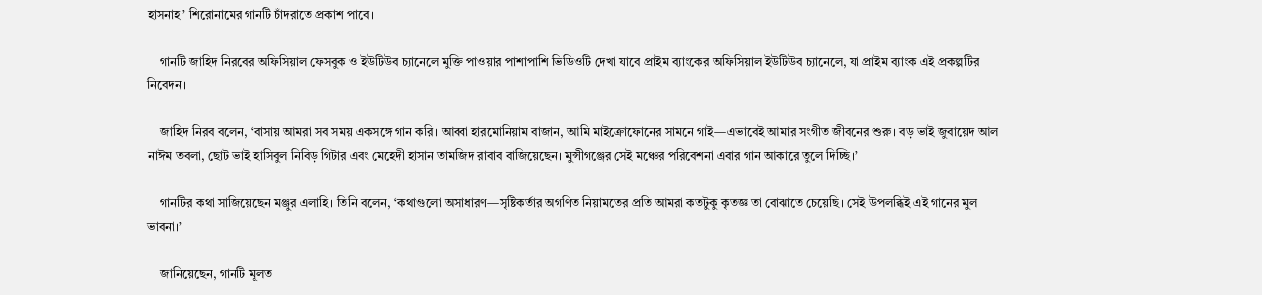হাসনাহ’ শিরোনামের গানটি চাঁদরাতে প্রকাশ পাবে।

    গানটি জাহিদ নিরবের অফিসিয়াল ফেসবুক ও ইউটিউব চ্যানেলে মুক্তি পাওয়ার পাশাপাশি ভিডিওটি দেখা যাবে প্রাইম ব্যাংকের অফিসিয়াল ইউটিউব চ্যানেলে, যা প্রাইম ব্যাংক এই প্রকল্পটির নিবেদন।

    জাহিদ নিরব বলেন, ‘বাসায় আমরা সব সময় একসঙ্গে গান করি। আব্বা হারমোনিয়াম বাজান, আমি মাইক্রোফোনের সামনে গাই—এভাবেই আমার সংগীত জীবনের শুরু। বড় ভাই জুবায়েদ আল নাঈম তবলা, ছোট ভাই হাসিবুল নিবিড় গিটার এবং মেহেদী হাসান তামজিদ রাবাব বাজিয়েছেন। মুন্সীগঞ্জের সেই মঞ্চের পরিবেশনা এবার গান আকারে তুলে দিচ্ছি।’

    গানটির কথা সাজিয়েছেন মঞ্জুর এলাহি। তিনি বলেন, ‘কথাগুলো অসাধারণ—সৃষ্টিকর্তার অগণিত নিয়ামতের প্রতি আমরা কতটুকু কৃতজ্ঞ তা বোঝাতে চেয়েছি। সেই উপলব্ধিই এই গানের মুল ভাবনা।’

    জানিয়েছেন, গানটি মূলত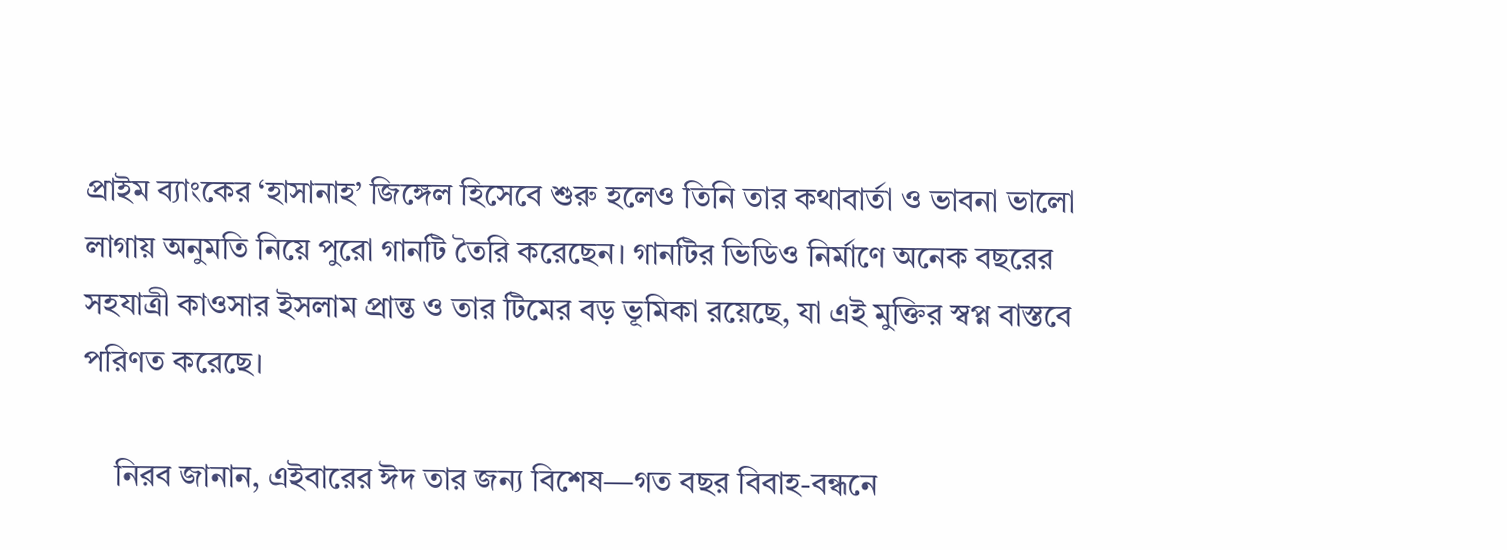প্রাইম ব্যাংকের ‘হাসানাহ’ জিঙ্গেল হিসেবে শুরু হলেও তিনি তার কথাবার্তা ও ভাবনা ভালো লাগায় অনুমতি নিয়ে পুরো গানটি তৈরি করেছেন। গানটির ভিডিও নির্মাণে অনেক বছরের সহযাত্রী কাওসার ইসলাম প্রান্ত ও তার টিমের বড় ভূমিকা রয়েছে, যা এই মুক্তির স্বপ্ন বাস্তবে পরিণত করেছে।

    নিরব জানান, এইবারের ঈদ তার জন্য বিশেষ—গত বছর বিবাহ-বন্ধনে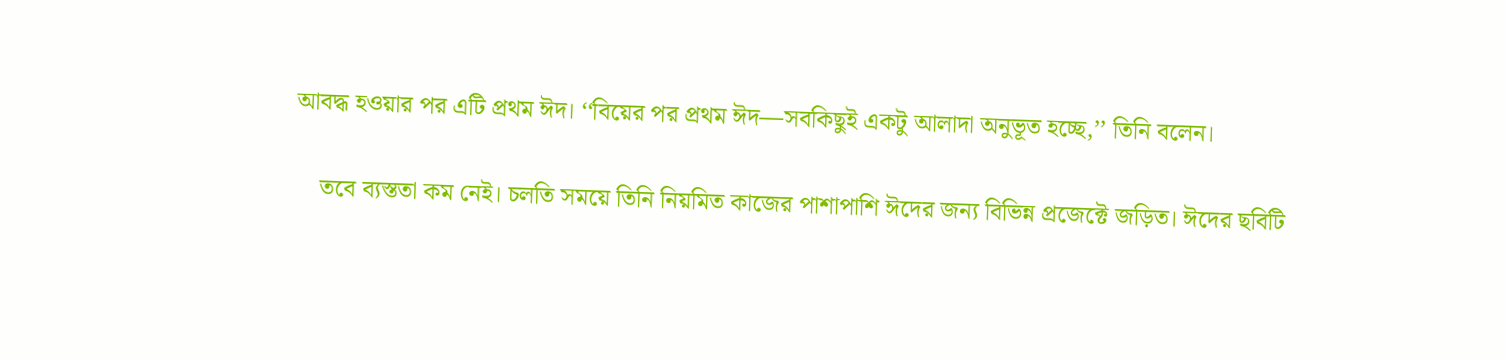আবদ্ধ হওয়ার পর এটি প্রথম ঈদ। ‘‘বিয়ের পর প্রথম ঈদ—সবকিছুই একটু আলাদা অনুভূত হচ্ছে,’’ তিনি বলেন।

    তবে ব্যস্ততা কম নেই। চলতি সময়ে তিনি নিয়মিত কাজের পাশাপাশি ঈদের জন্য বিভিন্ন প্রজেক্টে জড়িত। ঈদের ছবিটি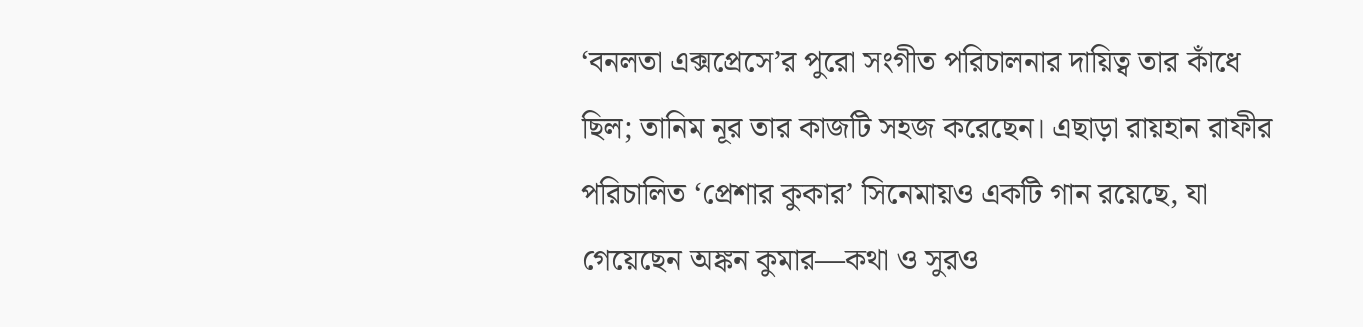‘বনলতা এক্সপ্রেসে’র পুরো সংগীত পরিচালনার দায়িত্ব তার কাঁধে ছিল; তানিম নূর তার কাজটি সহজ করেছেন। এছাড়া রায়হান রাফীর পরিচালিত ‘প্রেশার কুকার’ সিনেমায়ও একটি গান রয়েছে, যা গেয়েছেন অঙ্কন কুমার—কথা ও সুরও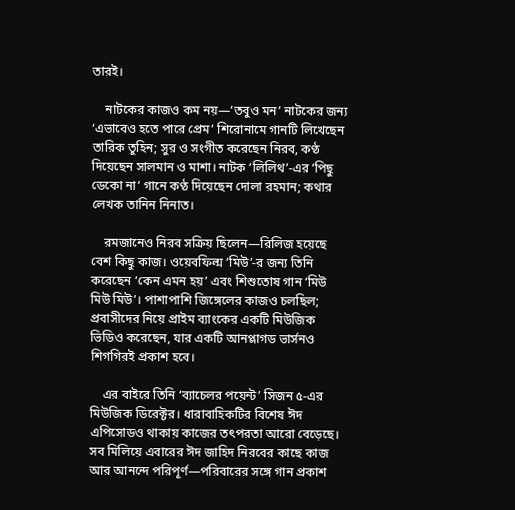তারই।

    নাটকের কাজও কম নয়—‘তবুও মন’ নাটকের জন্য ‘এভাবেও হতে পারে প্রেম’ শিরোনামে গানটি লিখেছেন তারিক তুহিন; সুর ও সংগীত করেছেন নিরব, কণ্ঠ দিয়েছেন সালমান ও মাশা। নাটক ‘লিলিথ’-এর ‘পিছু ডেকো না’ গানে কণ্ঠ দিয়েছেন দোলা রহমান; কথার লেখক তানিন নিনাত।

    রমজানেও নিরব সক্রিয় ছিলেন—রিলিজ হয়েছে বেশ কিছু কাজ। ওয়েবফিল্ম ‘মিউ’-র জন্য তিনি করেছেন ‘কেন এমন হয়’ এবং শিশুতোষ গান ‘মিউ মিউ মিউ’। পাশাপাশি জিঙ্গেলের কাজও চলছিল; প্রবাসীদের নিয়ে প্রাইম ব্যাংকের একটি মিউজিক ভিডিও করেছেন, যার একটি আনপ্লাগড ভার্সনও শিগগিরই প্রকাশ হবে।

    এর বাইরে তিনি ‘ব্যাচেলর পয়েন্ট’ সিজন ৫-এর মিউজিক ডিরেক্টর। ধারাবাহিকটির বিশেষ ঈদ এপিসোডও থাকায় কাজের তৎপরতা আরো বেড়েছে। সব মিলিয়ে এবারের ঈদ জাহিদ নিরবের কাছে কাজ আর আনন্দে পরিপূর্ণ—পরিবারের সঙ্গে গান প্রকাশ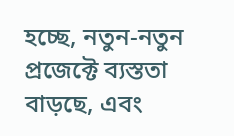হচ্ছে, নতুন-নতুন প্রজেক্টে ব্যস্ততা বাড়ছে, এবং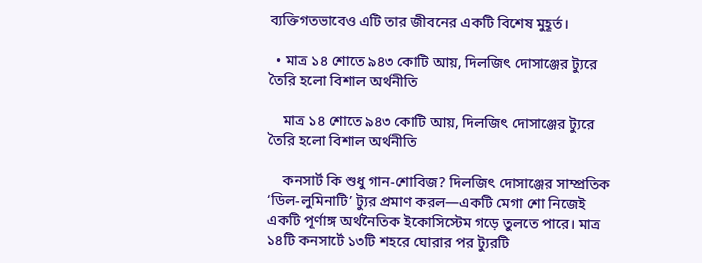ব্যক্তিগতভাবেও এটি তার জীবনের একটি বিশেষ মুহূর্ত।

  • মাত্র ১৪ শোতে ৯৪৩ কোটি আয়, দিলজিৎ দোসাঞ্জের ট্যুরে তৈরি হলো বিশাল অর্থনীতি

    মাত্র ১৪ শোতে ৯৪৩ কোটি আয়, দিলজিৎ দোসাঞ্জের ট্যুরে তৈরি হলো বিশাল অর্থনীতি

    কনসার্ট কি শুধু গান-শোবিজ? দিলজিৎ দোসাঞ্জের সাম্প্রতিক ‘ডিল-লুমিনাটি’ ট্যুর প্রমাণ করল—একটি মেগা শো নিজেই একটি পূর্ণাঙ্গ অর্থনৈতিক ইকোসিস্টেম গড়ে তুলতে পারে। মাত্র ১৪টি কনসার্টে ১৩টি শহরে ঘোরার পর ট্যুরটি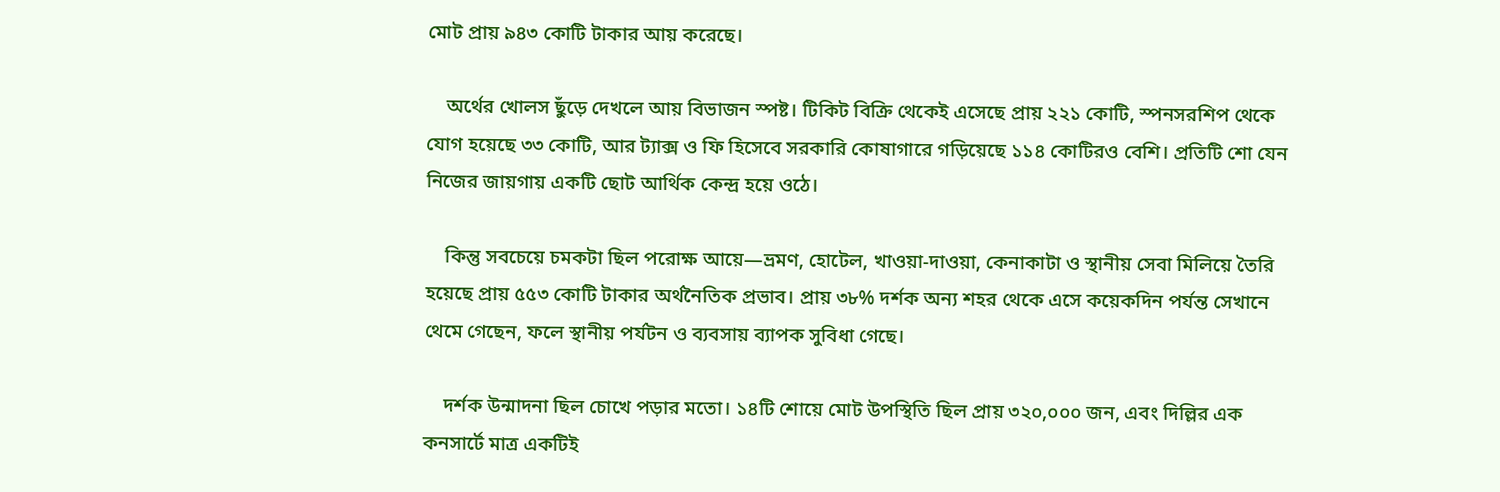মোট প্রায় ৯৪৩ কোটি টাকার আয় করেছে।

    অর্থের খোলস ছুঁড়ে দেখলে আয় বিভাজন স্পষ্ট। টিকিট বিক্রি থেকেই এসেছে প্রায় ২২১ কোটি, স্পনসরশিপ থেকে যোগ হয়েছে ৩৩ কোটি, আর ট্যাক্স ও ফি হিসেবে সরকারি কোষাগারে গড়িয়েছে ১১৪ কোটিরও বেশি। প্রতিটি শো যেন নিজের জায়গায় একটি ছোট আর্থিক কেন্দ্র হয়ে ওঠে।

    কিন্তু সবচেয়ে চমকটা ছিল পরোক্ষ আয়ে—ভ্রমণ, হোটেল, খাওয়া-দাওয়া, কেনাকাটা ও স্থানীয় সেবা মিলিয়ে তৈরি হয়েছে প্রায় ৫৫৩ কোটি টাকার অর্থনৈতিক প্রভাব। প্রায় ৩৮% দর্শক অন্য শহর থেকে এসে কয়েকদিন পর্যন্ত সেখানে থেমে গেছেন, ফলে স্থানীয় পর্যটন ও ব্যবসায় ব্যাপক সুবিধা গেছে।

    দর্শক উন্মাদনা ছিল চোখে পড়ার মতো। ১৪টি শোয়ে মোট উপস্থিতি ছিল প্রায় ৩২০,০০০ জন, এবং দিল্লির এক কনসার্টে মাত্র একটিই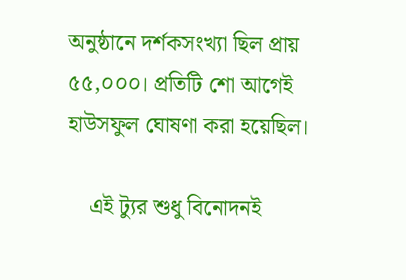অনুষ্ঠানে দর্শকসংখ্যা ছিল প্রায় ৫৫,০০০। প্রতিটি শো আগেই হাউসফুল ঘোষণা করা হয়েছিল।

    এই ট্যুর শুধু বিনোদনই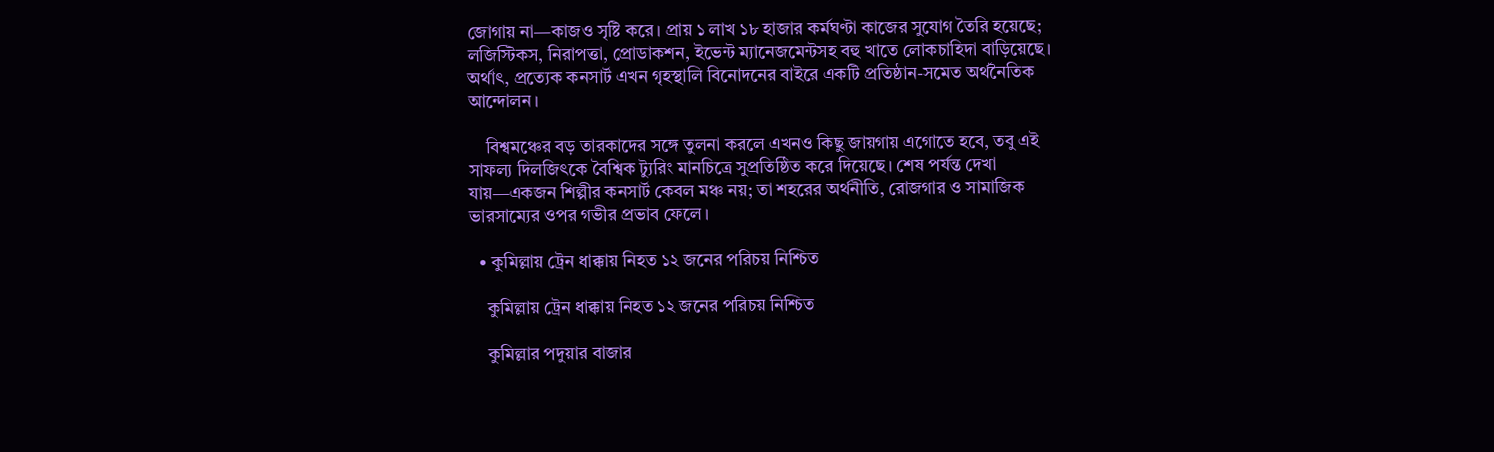জোগায় না—কাজও সৃষ্টি করে। প্রায় ১ লাখ ১৮ হাজার কর্মঘণ্টা কাজের সুযোগ তৈরি হয়েছে; লজিস্টিকস, নিরাপত্তা, প্রোডাকশন, ইভেন্ট ম্যানেজমেন্টসহ বহু খাতে লোকচাহিদা বাড়িয়েছে। অর্থাৎ, প্রত্যেক কনসার্ট এখন গৃহস্থালি বিনোদনের বাইরে একটি প্রতিষ্ঠান-সমেত অর্থনৈতিক আন্দোলন।

    বিশ্বমঞ্চের বড় তারকাদের সঙ্গে তুলনা করলে এখনও কিছু জায়গায় এগোতে হবে, তবু এই সাফল্য দিলজিৎকে বৈশ্বিক ট্যুরিং মানচিত্রে সুপ্রতিষ্ঠিত করে দিয়েছে। শেষ পর্যন্ত দেখা যায়—একজন শিল্পীর কনসার্ট কেবল মঞ্চ নয়; তা শহরের অর্থনীতি, রোজগার ও সামাজিক ভারসাম্যের ওপর গভীর প্রভাব ফেলে।

  • কুমিল্লায় ট্রেন ধাক্কায় নিহত ১২ জনের পরিচয় নিশ্চিত

    কুমিল্লায় ট্রেন ধাক্কায় নিহত ১২ জনের পরিচয় নিশ্চিত

    কুমিল্লার পদুয়ার বাজার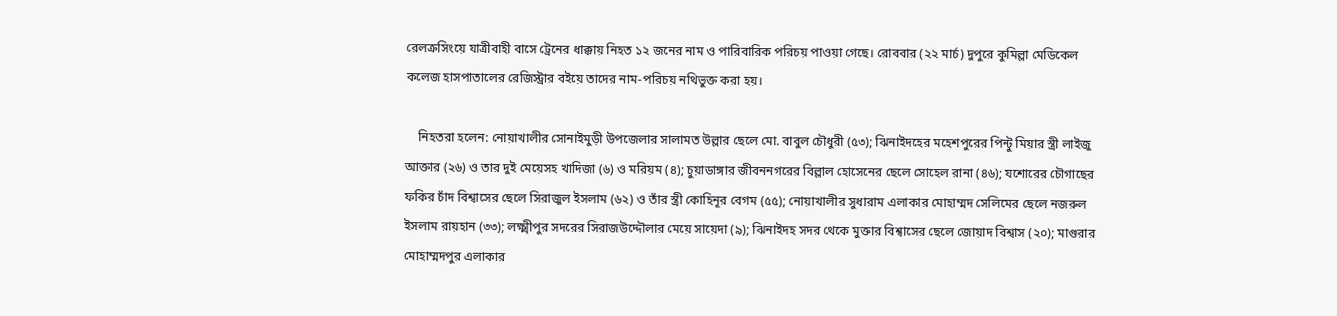রেলক্রসিংয়ে যাত্রীবাহী বাসে ট্রেনের ধাক্কায় নিহত ১২ জনের নাম ও পারিবারিক পরিচয় পাওয়া গেছে। রোববার (২২ মার্চ) দুপুরে কুমিল্লা মেডিকেল কলেজ হাসপাতালের রেজিস্ট্রার বইয়ে তাদের নাম-পরিচয় নথিভুক্ত করা হয়।

    নিহতরা হলেন: নোয়াখালীর সোনাইমুড়ী উপজেলার সালামত উল্লার ছেলে মো. বাবুল চৌধুরী (৫৩); ঝিনাইদহের মহেশপুরের পিন্টু মিয়ার স্ত্রী লাইজু আক্তার (২৬) ও তার দুই মেয়েসহ খাদিজা (৬) ও মরিয়ম (৪); চুয়াডাঙ্গার জীবননগরের বিল্লাল হোসেনের ছেলে সোহেল রানা (৪৬); যশোরের চৌগাছের ফকির চাঁদ বিশ্বাসের ছেলে সিরাজুল ইসলাম (৬২) ও তাঁর স্ত্রী কোহিনূর বেগম (৫৫); নোয়াখালীর সুধারাম এলাকার মোহাম্মদ সেলিমের ছেলে নজরুল ইসলাম রায়হান (৩৩); লক্ষ্মীপুর সদরের সিরাজউদ্দৌলার মেয়ে সায়েদা (৯); ঝিনাইদহ সদর থেকে মুক্তার বিশ্বাসের ছেলে জোয়াদ বিশ্বাস (২০); মাগুরার মোহাম্মদপুর এলাকার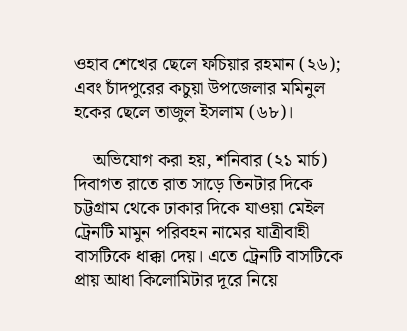ওহাব শেখের ছেলে ফচিয়ার রহমান (২৬); এবং চাঁদপুরের কচুয়া উপজেলার মমিনুল হকের ছেলে তাজুল ইসলাম (৬৮)।

    অভিযোগ করা হয়, শনিবার (২১ মার্চ) দিবাগত রাতে রাত সাড়ে তিনটার দিকে চট্টগ্রাম থেকে ঢাকার দিকে যাওয়া মেইল ট্রেনটি মামুন পরিবহন নামের যাত্রীবাহী বাসটিকে ধাক্কা দেয়। এতে ট্রেনটি বাসটিকে প্রায় আধা কিলোমিটার দূরে নিয়ে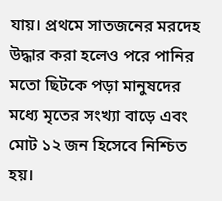যায়। প্রথমে সাতজনের মরদেহ উদ্ধার করা হলেও পরে পানির মতো ছিটকে পড়া মানুষদের মধ্যে মৃতের সংখ্যা বাড়ে এবং মোট ১২ জন হিসেবে নিশ্চিত হয়।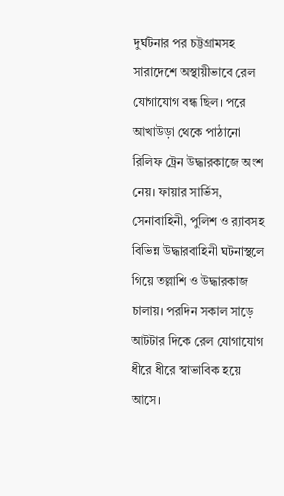দুর্ঘটনার পর চট্টগ্রামসহ সারাদেশে অস্থায়ীভাবে রেল যোগাযোগ বন্ধ ছিল। পরে আখাউড়া থেকে পাঠানো রিলিফ ট্রেন উদ্ধারকাজে অংশ নেয়। ফায়ার সার্ভিস, সেনাবাহিনী, পুলিশ ও র‌্যাবসহ বিভিন্ন উদ্ধারবাহিনী ঘটনাস্থলে গিয়ে তল্লাশি ও উদ্ধারকাজ চালায়। পরদিন সকাল সাড়ে আটটার দিকে রেল যোগাযোগ ধীরে ধীরে স্বাভাবিক হয়ে আসে।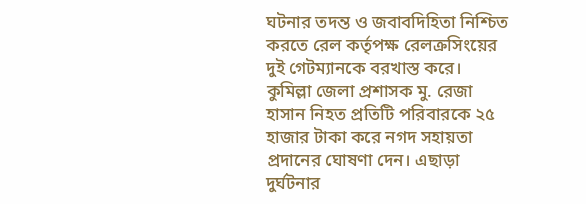ঘটনার তদন্ত ও জবাবদিহিতা নিশ্চিত করতে রেল কর্তৃপক্ষ রেলক্রসিংয়ের দুই গেটম্যানকে বরখাস্ত করে। কুমিল্লা জেলা প্রশাসক মু. রেজা হাসান নিহত প্রতিটি পরিবারকে ২৫ হাজার টাকা করে নগদ সহায়তা প্রদানের ঘোষণা দেন। এছাড়া দুর্ঘটনার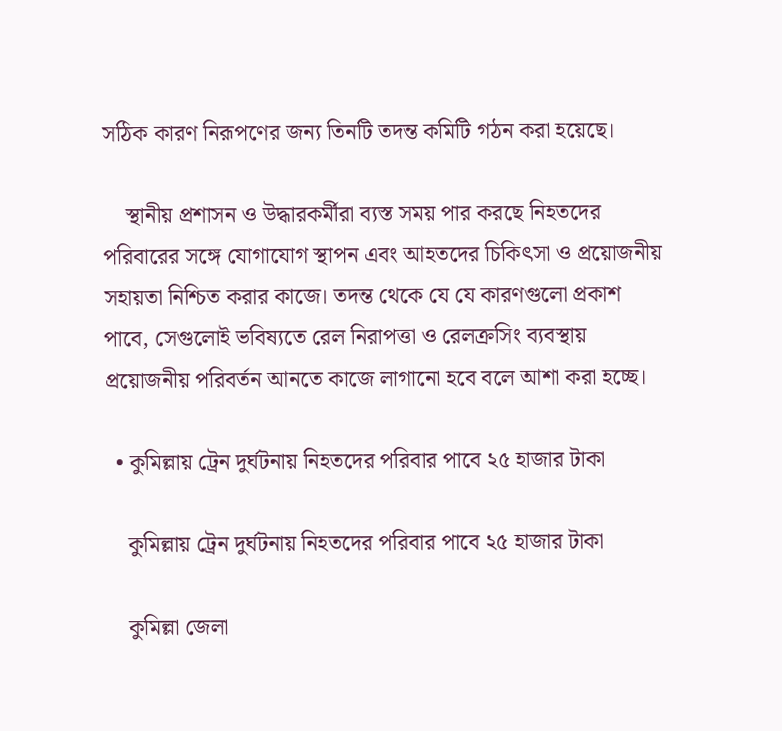সঠিক কারণ নিরূপণের জন্য তিনটি তদন্ত কমিটি গঠন করা হয়েছে।

    স্থানীয় প্রশাসন ও উদ্ধারকর্মীরা ব্যস্ত সময় পার করছে নিহতদের পরিবারের সঙ্গে যোগাযোগ স্থাপন এবং আহতদের চিকিৎসা ও প্রয়োজনীয় সহায়তা নিশ্চিত করার কাজে। তদন্ত থেকে যে যে কারণগুলো প্রকাশ পাবে, সেগুলোই ভবিষ্যতে রেল নিরাপত্তা ও রেলক্রসিং ব্যবস্থায় প্রয়োজনীয় পরিবর্তন আনতে কাজে লাগানো হবে বলে আশা করা হচ্ছে।

  • কুমিল্লায় ট্রেন দুর্ঘটনায় নিহতদের পরিবার পাবে ২৫ হাজার টাকা

    কুমিল্লায় ট্রেন দুর্ঘটনায় নিহতদের পরিবার পাবে ২৫ হাজার টাকা

    কুমিল্লা জেলা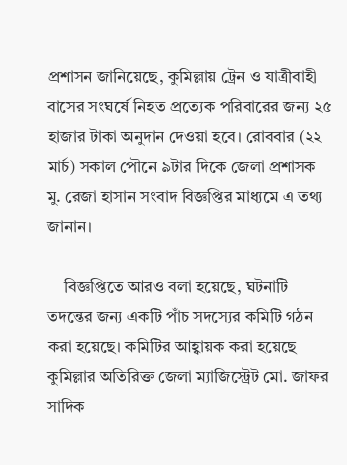প্রশাসন জানিয়েছে, কুমিল্লায় ট্রেন ও যাত্রীবাহী বাসের সংঘর্ষে নিহত প্রত্যেক পরিবারের জন্য ২৫ হাজার টাকা অনুদান দেওয়া হবে। রোববার (২২ মার্চ) সকাল পৌনে ৯টার দিকে জেলা প্রশাসক মু. রেজা হাসান সংবাদ বিজ্ঞপ্তির মাধ্যমে এ তথ্য জানান।

    বিজ্ঞপ্তিতে আরও বলা হয়েছে, ঘটনাটি তদন্তের জন্য একটি পাঁচ সদস্যের কমিটি গঠন করা হয়েছে। কমিটির আহ্বায়ক করা হয়েছে কুমিল্লার অতিরিক্ত জেলা ম্যাজিস্ট্রেট মো. জাফর সাদিক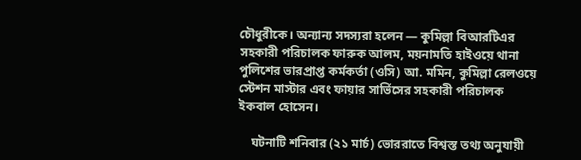চৌধুরীকে। অন্যান্য সদস্যরা হলেন — কুমিল্লা বিআরটিএর সহকারী পরিচালক ফারুক আলম, ময়নামতি হাইওয়ে থানা পুলিশের ভারপ্রাপ্ত কর্মকর্তা (ওসি) আ. মমিন, কুমিল্লা রেলওয়ে স্টেশন মাস্টার এবং ফায়ার সার্ভিসের সহকারী পরিচালক ইকবাল হোসেন।

    ঘটনাটি শনিবার (২১ মার্চ) ভোররাতে বিশ্বস্ত তথ্য অনুযায়ী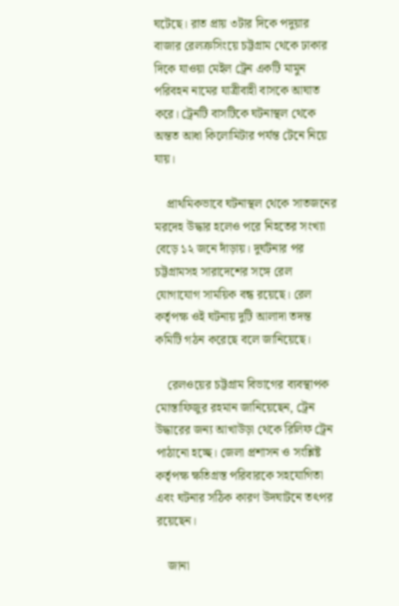ঘটেছে। রাত প্রায় ৩টার দিকে পদুয়ার বাজার রেলক্রসিংয়ে চট্টগ্রাম থেকে ঢাকার দিকে যাওয়া মেইল ট্রেন একটি মামুন পরিবহন নামের যাত্রীবাহী বাসকে আঘাত করে। ট্রেনটি বাসটিকে ঘটনাস্থল থেকে অন্তত আধা কিলোমিটার পর্যন্ত টেনে নিয়ে যায়।

    প্রাথমিকভাবে ঘটনাস্থল থেকে সাতজনের মরদেহ উদ্ধার হলেও পরে নিহতের সংখ্যা বেড়ে ১২ জনে দাঁড়ায়। দুর্ঘটনার পর চট্টগ্রামসহ সারাদেশের সঙ্গে রেল যোগাযোগ সাময়িক বন্ধ রয়েছে। রেল কর্তৃপক্ষ ওই ঘটনায় দুটি আলাদা তদন্ত কমিটি গঠন করেছে বলে জানিয়েছে।

    রেলওয়ের চট্টগ্রাম বিভাগের ব্যবস্থাপক মোস্তাফিজুর রহমান জানিয়েছেন, ট্রেন উদ্ধারের জন্য আখাউড়া থেকে রিলিফ ট্রেন পাঠানো হচ্ছে। জেলা প্রশাসন ও সংশ্লিষ্ট কর্তৃপক্ষ ক্ষতিগ্রস্ত পরিবারকে সহযোগিতা এবং ঘটনার সঠিক কারণ উদঘাটনে তৎপর রয়েছেন।

    জানা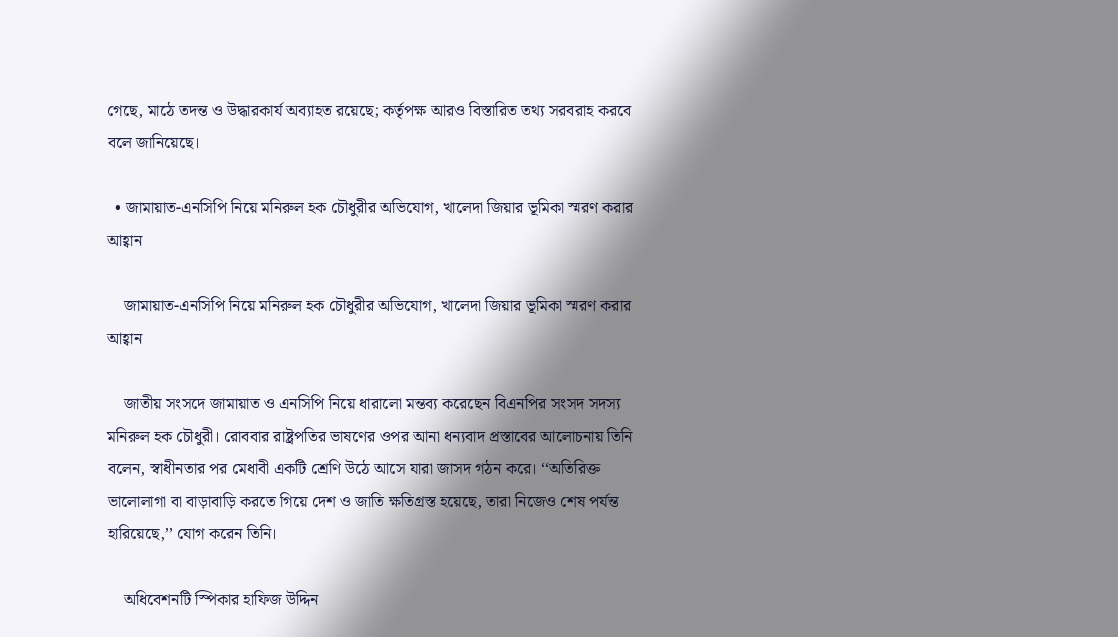গেছে, মাঠে তদন্ত ও উদ্ধারকার্য অব্যাহত রয়েছে; কর্তৃপক্ষ আরও বিস্তারিত তথ্য সরবরাহ করবে বলে জানিয়েছে।

  • জামায়াত-এনসিপি নিয়ে মনিরুল হক চৌধুরীর অভিযোগ, খালেদা জিয়ার ভূমিকা স্মরণ করার আহ্বান

    জামায়াত-এনসিপি নিয়ে মনিরুল হক চৌধুরীর অভিযোগ, খালেদা জিয়ার ভূমিকা স্মরণ করার আহ্বান

    জাতীয় সংসদে জামায়াত ও এনসিপি নিয়ে ধারালো মন্তব্য করেছেন বিএনপির সংসদ সদস্য মনিরুল হক চৌধুরী। রোববার রাষ্ট্রপতির ভাষণের ওপর আনা ধন্যবাদ প্রস্তাবের আলোচনায় তিনি বলেন, স্বাধীনতার পর মেধাবী একটি শ্রেণি উঠে আসে যারা জাসদ গঠন করে। ‘‘অতিরিক্ত ভালোলাগা বা বাড়াবাড়ি করতে গিয়ে দেশ ও জাতি ক্ষতিগ্রস্ত হয়েছে, তারা নিজেও শেষ পর্যন্ত হারিয়েছে,’’ যোগ করেন তিনি।

    অধিবেশনটি স্পিকার হাফিজ উদ্দিন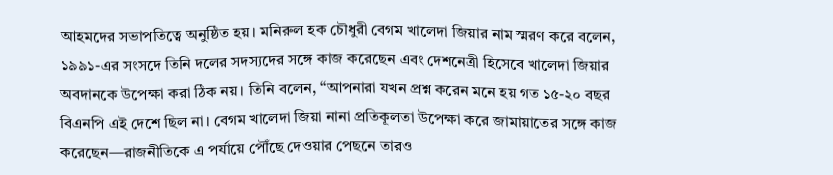আহমদের সভাপতিত্বে অনুষ্ঠিত হয়। মনিরুল হক চৌধুরী বেগম খালেদা জিয়ার নাম স্মরণ করে বলেন, ১৯৯১-এর সংসদে তিনি দলের সদস্যদের সঙ্গে কাজ করেছেন এবং দেশনেত্রী হিসেবে খালেদা জিয়ার অবদানকে উপেক্ষা করা ঠিক নয়। তিনি বলেন, ‘‘আপনারা যখন প্রশ্ন করেন মনে হয় গত ১৫-২০ বছর বিএনপি এই দেশে ছিল না। বেগম খালেদা জিয়া নানা প্রতিকূলতা উপেক্ষা করে জামায়াতের সঙ্গে কাজ করেছেন—রাজনীতিকে এ পর্যায়ে পৌঁছে দেওয়ার পেছনে তারও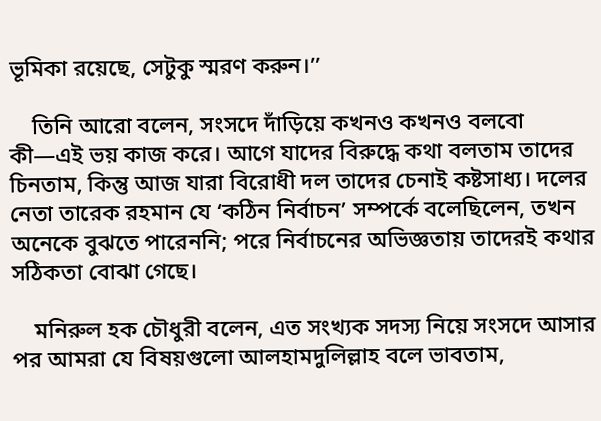ভূমিকা রয়েছে, সেটুকু স্মরণ করুন।’’

    তিনি আরো বলেন, সংসদে দাঁড়িয়ে কখনও কখনও বলবো কী—এই ভয় কাজ করে। আগে যাদের বিরুদ্ধে কথা বলতাম তাদের চিনতাম, কিন্তু আজ যারা বিরোধী দল তাদের চেনাই কষ্টসাধ্য। দলের নেতা তারেক রহমান যে ‘কঠিন নির্বাচন’ সম্পর্কে বলেছিলেন, তখন অনেকে বুঝতে পারেননি; পরে নির্বাচনের অভিজ্ঞতায় তাদেরই কথার সঠিকতা বোঝা গেছে।

    মনিরুল হক চৌধুরী বলেন, এত সংখ্যক সদস্য নিয়ে সংসদে আসার পর আমরা যে বিষয়গুলো আলহামদুলিল্লাহ বলে ভাবতাম,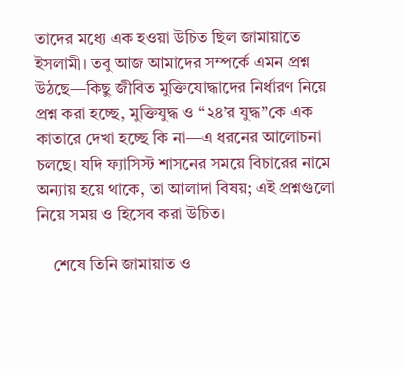তাদের মধ্যে এক হওয়া উচিত ছিল জামায়াতে ইসলামী। তবু আজ আমাদের সম্পর্কে এমন প্রশ্ন উঠছে—কিছু জীবিত মুক্তিযোদ্ধাদের নির্ধারণ নিয়ে প্রশ্ন করা হচ্ছে, মুক্তিযুদ্ধ ও ‘‘২৪’র যুদ্ধ’’কে এক কাতারে দেখা হচ্ছে কি না—এ ধরনের আলোচনা চলছে। যদি ফ্যাসিস্ট শাসনের সময়ে বিচারের নামে অন্যায় হয়ে থাকে, তা আলাদা বিষয়; এই প্রশ্নগুলো নিয়ে সময় ও হিসেব করা উচিত।

    শেষে তিনি জামায়াত ও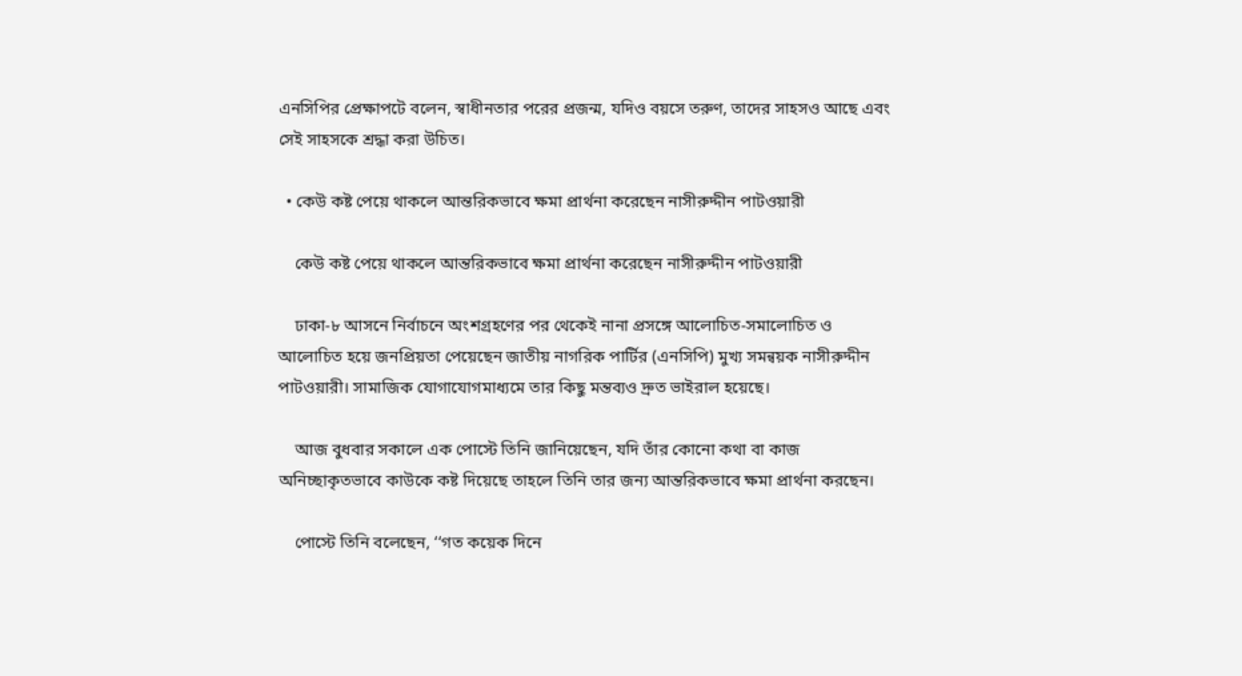এনসিপির প্রেক্ষাপটে বলেন, স্বাধীনতার পরের প্রজন্ম, যদিও বয়সে তরুণ, তাদের সাহসও আছে এবং সেই সাহসকে শ্রদ্ধা করা উচিত।

  • কেউ কষ্ট পেয়ে থাকলে আন্তরিকভাবে ক্ষমা প্রার্থনা করেছেন নাসীরুদ্দীন পাটওয়ারী

    কেউ কষ্ট পেয়ে থাকলে আন্তরিকভাবে ক্ষমা প্রার্থনা করেছেন নাসীরুদ্দীন পাটওয়ারী

    ঢাকা-৮ আসনে নির্বাচনে অংশগ্রহণের পর থেকেই নানা প্রসঙ্গে আলোচিত-সমালোচিত ও আলোচিত হয়ে জনপ্রিয়তা পেয়েছেন জাতীয় নাগরিক পার্টির (এনসিপি) মুখ্য সমন্বয়ক নাসীরুদ্দীন পাটওয়ারী। সামাজিক যোগাযোগমাধ্যমে তার কিছু মন্তব্যও দ্রুত ভাইরাল হয়েছে।

    আজ বুধবার সকালে এক পোস্টে তিনি জানিয়েছেন, যদি তাঁর কোনো কথা বা কাজ অনিচ্ছাকৃতভাবে কাউকে কষ্ট দিয়েছে তাহলে তিনি তার জন্য আন্তরিকভাবে ক্ষমা প্রার্থনা করছেন।

    পোস্টে তিনি বলেছেন, ‘‘গত কয়েক দিনে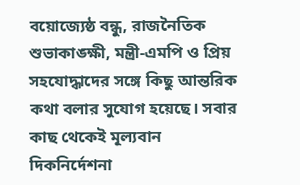বয়োজ্যেষ্ঠ বন্ধু, রাজনৈতিক শুভাকাঙ্ক্ষী, মন্ত্রী-এমপি ও প্রিয় সহযোদ্ধাদের সঙ্গে কিছু আন্তরিক কথা বলার সুযোগ হয়েছে। সবার কাছ থেকেই মূল্যবান দিকনির্দেশনা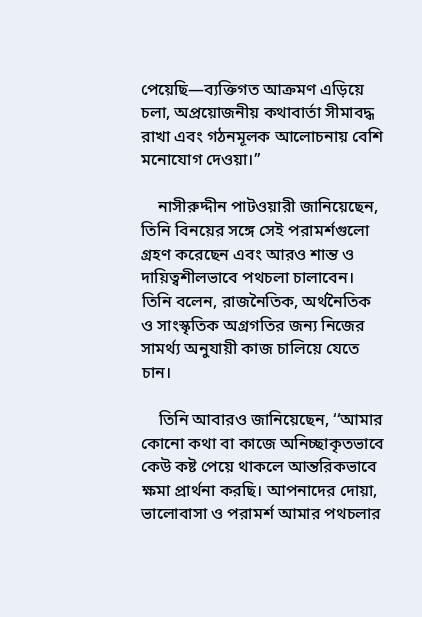পেয়েছি—ব্যক্তিগত আক্রমণ এড়িয়ে চলা, অপ্রয়োজনীয় কথাবার্তা সীমাবদ্ধ রাখা এবং গঠনমূলক আলোচনায় বেশি মনোযোগ দেওয়া।’’

    নাসীরুদ্দীন পাটওয়ারী জানিয়েছেন, তিনি বিনয়ের সঙ্গে সেই পরামর্শগুলো গ্রহণ করেছেন এবং আরও শান্ত ও দায়িত্বশীলভাবে পথচলা চালাবেন। তিনি বলেন, রাজনৈতিক, অর্থনৈতিক ও সাংস্কৃতিক অগ্রগতির জন্য নিজের সামর্থ্য অনুযায়ী কাজ চালিয়ে যেতে চান।

    তিনি আবারও জানিয়েছেন, ‘‘আমার কোনো কথা বা কাজে অনিচ্ছাকৃতভাবে কেউ কষ্ট পেয়ে থাকলে আন্তরিকভাবে ক্ষমা প্রার্থনা করছি। আপনাদের দোয়া, ভালোবাসা ও পরামর্শ আমার পথচলার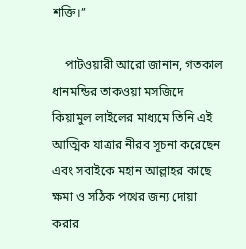শক্তি।’’

    পাটওয়ারী আরো জানান, গতকাল ধানমন্ডির তাকওয়া মসজিদে কিয়ামুল লাইলের মাধ্যমে তিনি এই আত্মিক যাত্রার নীরব সূচনা করেছেন এবং সবাইকে মহান আল্লাহর কাছে ক্ষমা ও সঠিক পথের জন্য দোয়া করার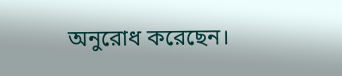অনুরোধ করেছেন।